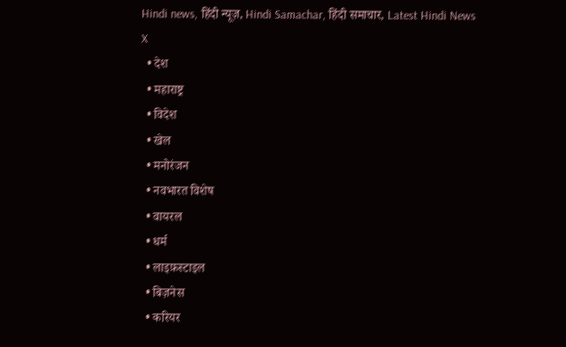Hindi news, हिंदी न्यूज़, Hindi Samachar, हिंदी समाचार, Latest Hindi News
X
  • देश
  • महाराष्ट्र
  • विदेश
  • खेल
  • मनोरंजन
  • नवभारत विशेष
  • वायरल
  • धर्म
  • लाइफ़स्टाइल
  • बिज़नेस
  • करियर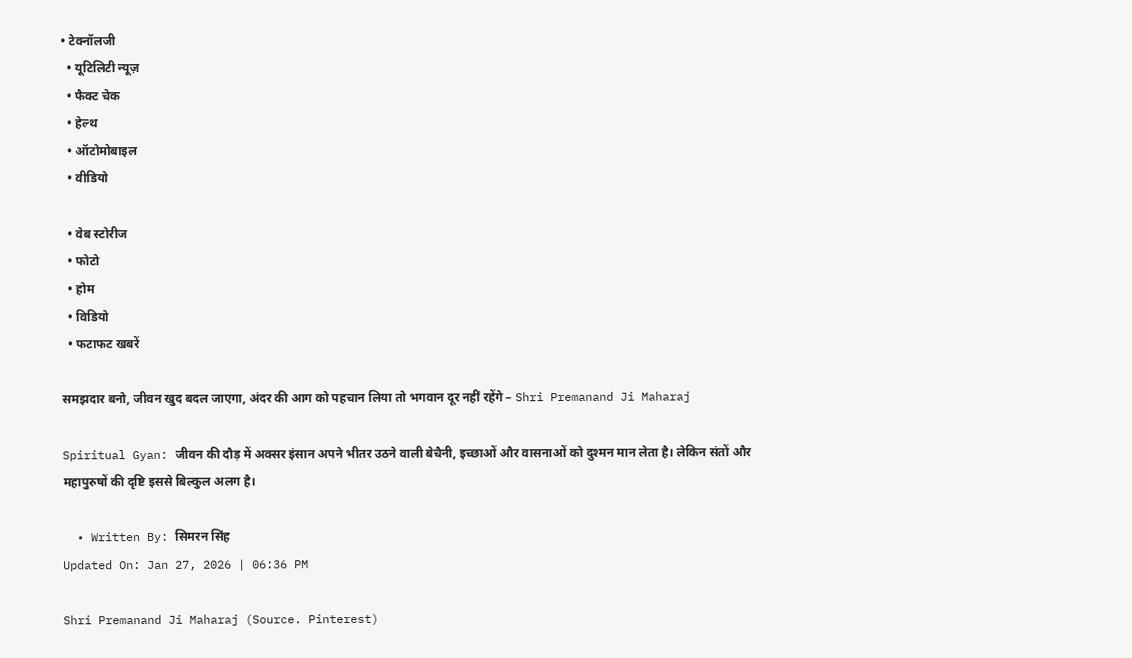• टेक्नॉलजी
  • यूटिलिटी न्यूज़
  • फैक्ट चेक
  • हेल्थ
  • ऑटोमोबाइल
  • वीडियो

  • वेब स्टोरीज
  • फोटो
  • होम
  • विडियो
  • फटाफट खबरें

समझदार बनो, जीवन खुद बदल जाएगा, अंदर की आग को पहचान लिया तो भगवान दूर नहीं रहेंगे – Shri Premanand Ji Maharaj

Spiritual Gyan: जीवन की दौड़ में अक्सर इंसान अपने भीतर उठने वाली बेचैनी, इच्छाओं और वासनाओं को दुश्मन मान लेता है। लेकिन संतों और महापुरुषों की दृष्टि इससे बिल्कुल अलग है।

  • Written By: सिमरन सिंह
Updated On: Jan 27, 2026 | 06:36 PM

Shri Premanand Ji Maharaj (Source. Pinterest)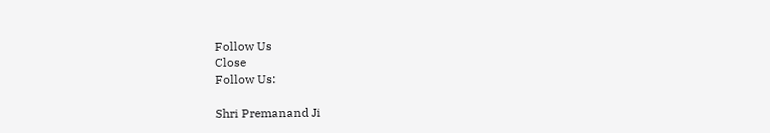Follow Us
Close
Follow Us:

Shri Premanand Ji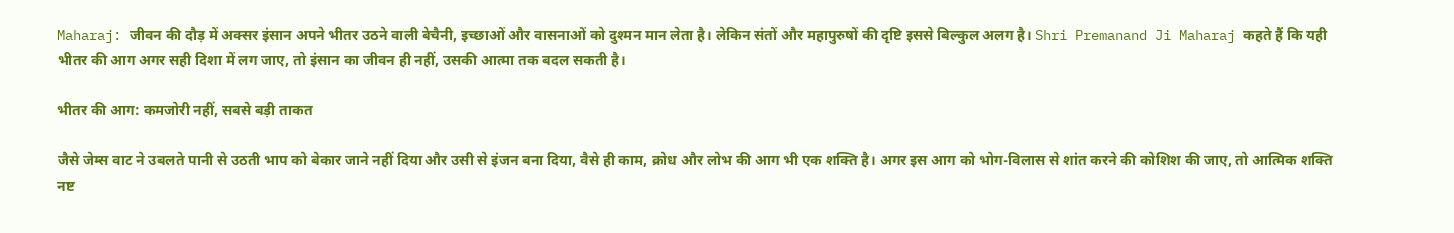Maharaj: जीवन की दौड़ में अक्सर इंसान अपने भीतर उठने वाली बेचैनी, इच्छाओं और वासनाओं को दुश्मन मान लेता है। लेकिन संतों और महापुरुषों की दृष्टि इससे बिल्कुल अलग है। Shri Premanand Ji Maharaj कहते हैं कि यही भीतर की आग अगर सही दिशा में लग जाए, तो इंसान का जीवन ही नहीं, उसकी आत्मा तक बदल सकती है।

भीतर की आग: कमजोरी नहीं, सबसे बड़ी ताकत

जैसे जेम्स वाट ने उबलते पानी से उठती भाप को बेकार जाने नहीं दिया और उसी से इंजन बना दिया, वैसे ही काम, क्रोध और लोभ की आग भी एक शक्ति है। अगर इस आग को भोग-विलास से शांत करने की कोशिश की जाए, तो आत्मिक शक्ति नष्ट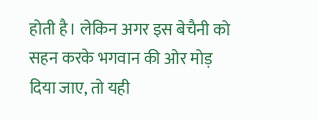होती है। लेकिन अगर इस बेचैनी को सहन करके भगवान की ओर मोड़ दिया जाए, तो यही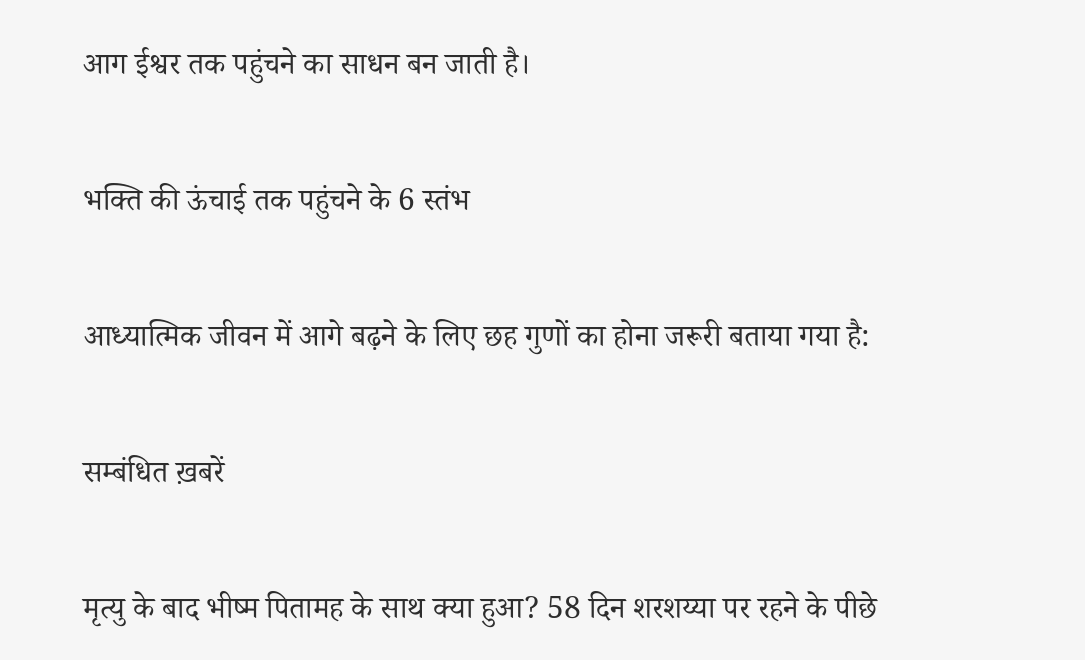आग ईश्वर तक पहुंचने का साधन बन जाती है।

भक्ति की ऊंचाई तक पहुंचने के 6 स्तंभ

आध्यात्मिक जीवन में आगे बढ़ने के लिए छह गुणों का होना जरूरी बताया गया है:

सम्बंधित ख़बरें

मृत्यु के बाद भीष्म पितामह के साथ क्या हुआ? 58 दिन शरशय्या पर रहने के पीछे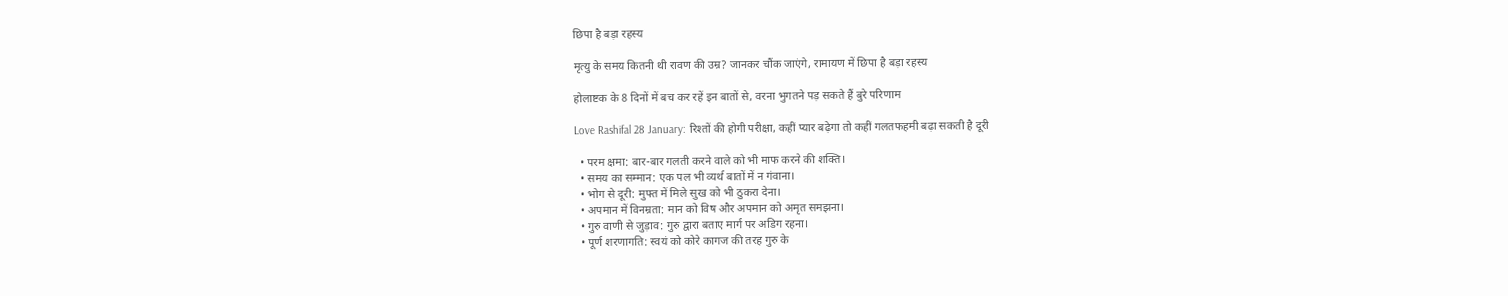छिपा है बड़ा रहस्य

मृत्यु के समय कितनी थी रावण की उम्र? जानकर चौंक जाएंगे, रामायण में छिपा है बड़ा रहस्य

होलाष्टक के 8 दिनों में बच कर रहें इन बातों से, वरना भुगतने पड़ सकते हैं बुरे परिणाम

Love Rashifal 28 January: रिश्तों की होगी परीक्षा, कहीं प्यार बढ़ेगा तो कहीं गलतफहमी बढ़ा सकती है दूरी

  • परम क्षमा: बार-बार गलती करने वाले को भी माफ करने की शक्ति।
  • समय का सम्मान: एक पल भी व्यर्थ बातों में न गंवाना।
  • भोग से दूरी: मुफ्त में मिले सुख को भी ठुकरा देना।
  • अपमान में विनम्रता: मान को विष और अपमान को अमृत समझना।
  • गुरु वाणी से जुड़ाव: गुरु द्वारा बताए मार्ग पर अडिग रहना।
  • पूर्ण शरणागति: स्वयं को कोरे कागज की तरह गुरु के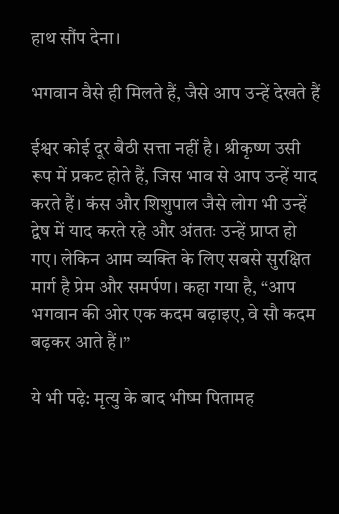हाथ सौंप देना।

भगवान वैसे ही मिलते हैं, जैसे आप उन्हें देखते हैं

ईश्वर कोई दूर बैठी सत्ता नहीं है। श्रीकृष्ण उसी रूप में प्रकट होते हैं, जिस भाव से आप उन्हें याद करते हैं। कंस और शिशुपाल जैसे लोग भी उन्हें द्वेष में याद करते रहे और अंततः उन्हें प्राप्त हो गए। लेकिन आम व्यक्ति के लिए सबसे सुरक्षित मार्ग है प्रेम और समर्पण। कहा गया है, “आप भगवान की ओर एक कदम बढ़ाइए, वे सौ कदम बढ़कर आते हैं।”

ये भी पढ़े: मृत्यु के बाद भीष्म पितामह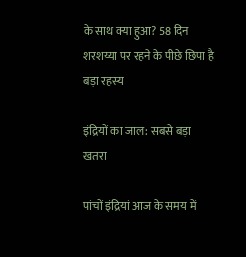के साथ क्या हुआ? 58 दिन शरशय्या पर रहने के पीछे छिपा है बड़ा रहस्य

इंद्रियों का जाल: सबसे बड़ा खतरा

पांचों इंद्रियां आज के समय में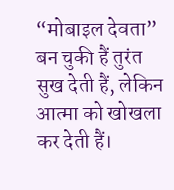“मोबाइल देवता” बन चुकी हैं तुरंत सुख देती हैं, लेकिन आत्मा को खोखला कर देती हैं।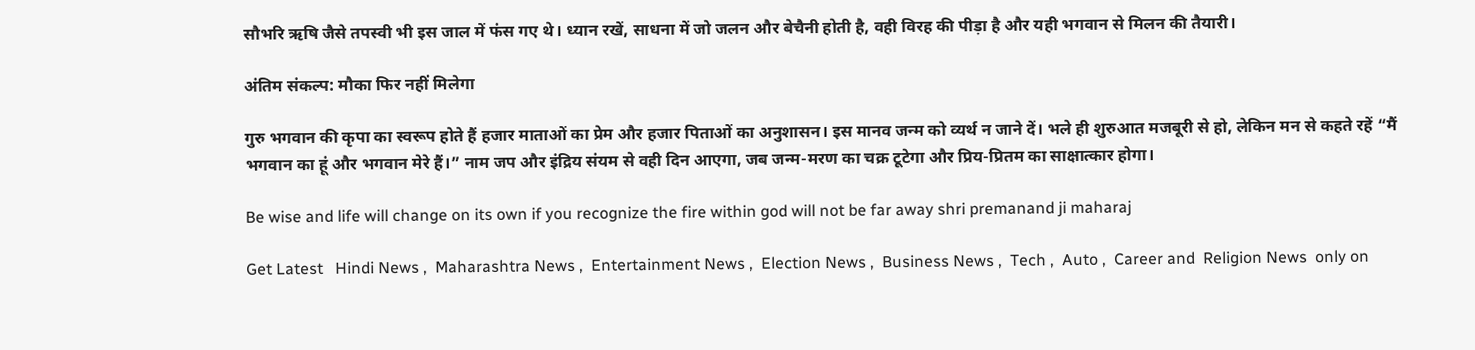सौभरि ऋषि जैसे तपस्वी भी इस जाल में फंस गए थे। ध्यान रखें, साधना में जो जलन और बेचैनी होती है, वही विरह की पीड़ा है और यही भगवान से मिलन की तैयारी।

अंतिम संकल्प: मौका फिर नहीं मिलेगा

गुरु भगवान की कृपा का स्वरूप होते हैं हजार माताओं का प्रेम और हजार पिताओं का अनुशासन। इस मानव जन्म को व्यर्थ न जाने दें। भले ही शुरुआत मजबूरी से हो, लेकिन मन से कहते रहें “मैं भगवान का हूं और भगवान मेरे हैं।” नाम जप और इंद्रिय संयम से वही दिन आएगा, जब जन्म-मरण का चक्र टूटेगा और प्रिय-प्रितम का साक्षात्कार होगा।

Be wise and life will change on its own if you recognize the fire within god will not be far away shri premanand ji maharaj

Get Latest   Hindi News ,  Maharashtra News ,  Entertainment News ,  Election News ,  Business News ,  Tech ,  Auto ,  Career and  Religion News  only on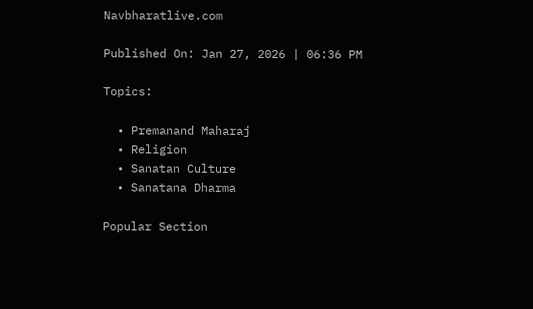Navbharatlive.com

Published On: Jan 27, 2026 | 06:36 PM

Topics:

  • Premanand Maharaj
  • Religion
  • Sanatan Culture
  • Sanatana Dharma

Popular Section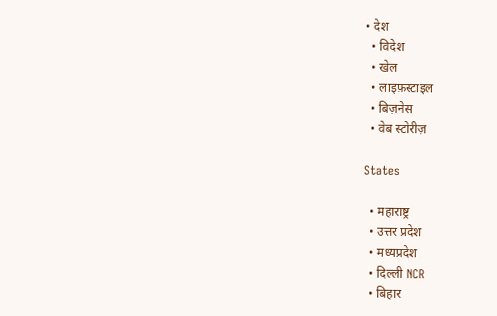• देश
  • विदेश
  • खेल
  • लाइफ़स्टाइल
  • बिज़नेस
  • वेब स्टोरीज़

States

  • महाराष्ट्र
  • उत्तर प्रदेश
  • मध्यप्रदेश
  • दिल्ली NCR
  • बिहार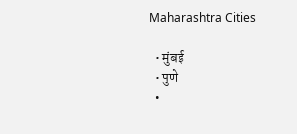Maharashtra Cities

  • मुंबई
  • पुणे
  •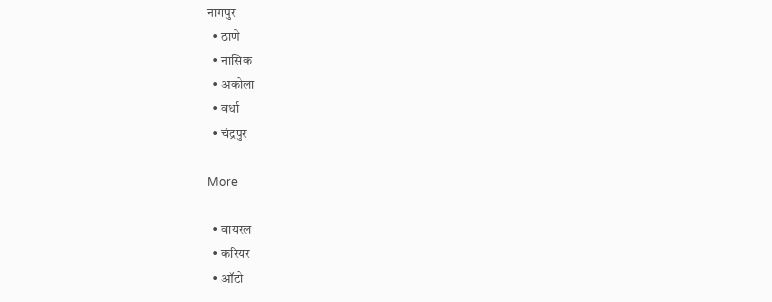नागपुर
  • ठाणे
  • नासिक
  • अकोला
  • वर्धा
  • चंद्रपुर

More

  • वायरल
  • करियर
  • ऑटो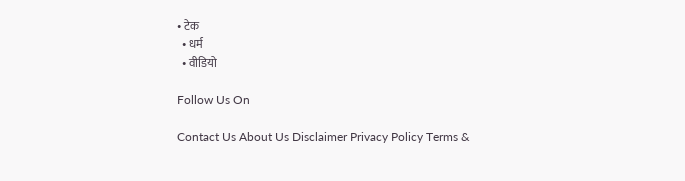• टेक
  • धर्म
  • वीडियो

Follow Us On

Contact Us About Us Disclaimer Privacy Policy Terms &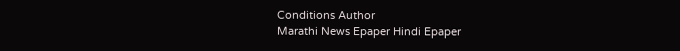Conditions Author
Marathi News Epaper Hindi Epaper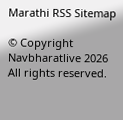Marathi RSS Sitemap

© Copyright Navbharatlive 2026 All rights reserved.